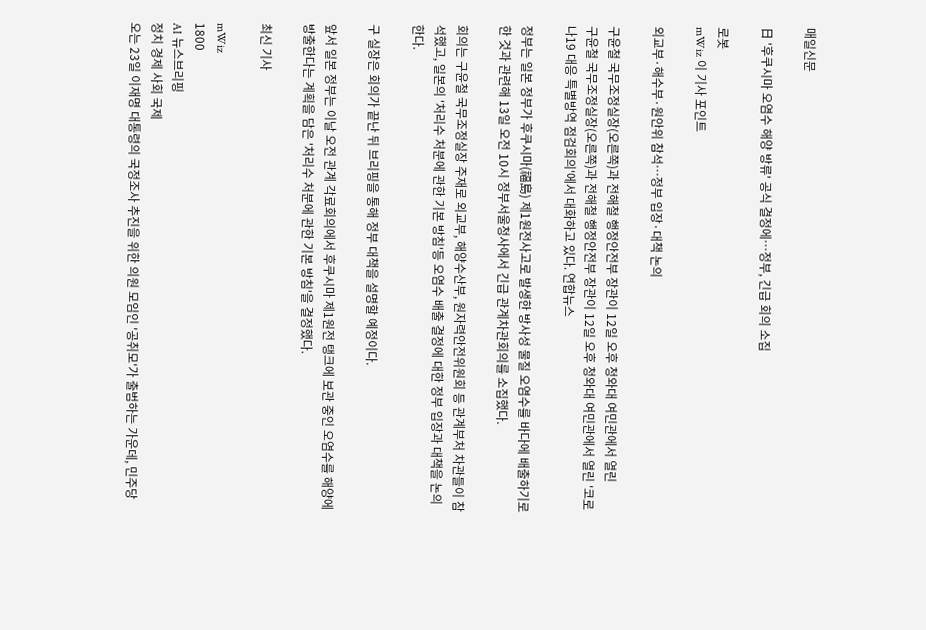매일신문

日 '후쿠시마 오염수 해양 방류' 공식 결정에…정부, 긴급 회의 소집

로봇
mWiz 이 기사 포인트

외교부·해수부·원안위 참석…정부 입장·대책 논의

구윤철 국무조정실장(오른쪽)과 전해철 행정안전부 장관이 12일 오후 청와대 여민관에서 열린
구윤철 국무조정실장(오른쪽)과 전해철 행정안전부 장관이 12일 오후 청와대 여민관에서 열린 '코로나19 대응 특별방역 점검회의'에서 대화하고 있다. 연합뉴스

정부는 일본 정부가 후쿠시마(福島) 제1원전사고로 발생한 방사성 물질 오염수를 바다에 배출하기로 한 것과 관련해 13일 오전 10시 정부서울청사에서 긴급 관계차관회의를 소집했다.

회의는 구윤철 국무조정실장 주재로 외교부, 해양수산부, 원자력안전위원회 등 관계부처 차관들이 참석했고, 일본의 '처리수 처분에 관한 기본 방침'등 오염수 배출 결정에 대한 정부 입장과 대책을 논의한다.

구 실장은 회의가 끝난 뒤 브리핑을 통해 정부 대책을 설명할 예정이다.

앞서 일본 정부는 이날 오전 관계 각료회의에서 후쿠시마 제1원전 탱크에 보관 중인 오염수를 해양에 방출한다는 계획을 담은 '처리수 처분에 관한 기본 방침'을 결정했다.

최신 기사

mWiz
1800
AI 뉴스브리핑
정치 경제 사회 국제
오는 23일 이재명 대통령의 국정조사 추진을 위한 의원 모임인 '공취모'가 출범하는 가운데, 민주당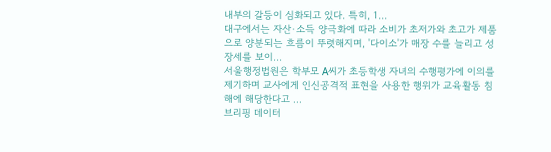내부의 갈등이 심화되고 있다. 특히, 1...
대구에서는 자산·소득 양극화에 따라 소비가 초저가와 초고가 제품으로 양분되는 흐름이 뚜렷해지며, '다이소'가 매장 수를 늘리고 성장세를 보이...
서울행정법원은 학부모 A씨가 초등학생 자녀의 수행평가에 이의를 제기하며 교사에게 인신공격적 표현을 사용한 행위가 교육활동 침해에 해당한다고 ...
브리핑 데이터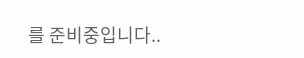를 준비중입니다..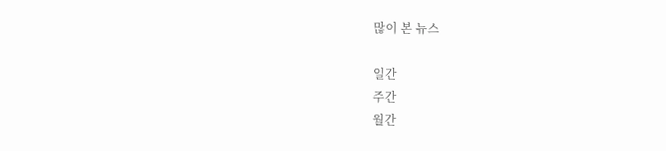많이 본 뉴스

일간
주간
월간